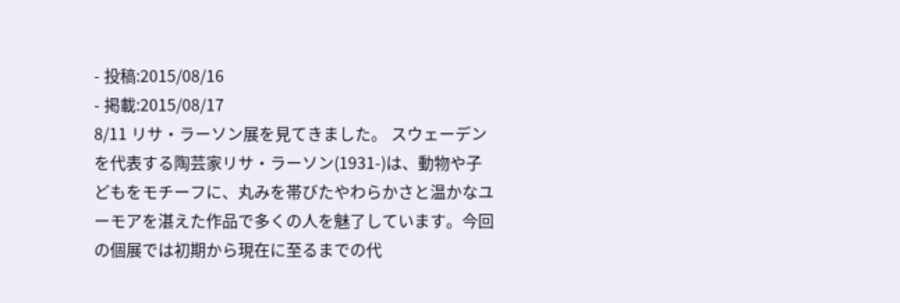- 投稿:2015/08/16
- 掲載:2015/08/17
8/11 リサ・ラーソン展を見てきました。 スウェーデンを代表する陶芸家リサ・ラーソン(1931-)は、動物や子どもをモチーフに、丸みを帯びたやわらかさと温かなユーモアを湛えた作品で多くの人を魅了しています。今回の個展では初期から現在に至るまでの代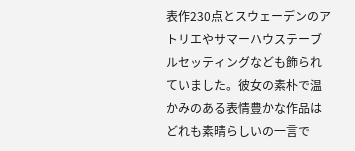表作230点とスウェーデンのアトリエやサマーハウステーブルセッティングなども飾られていました。彼女の素朴で温かみのある表情豊かな作品はどれも素晴らしいの一言で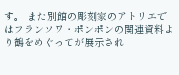す。 また別館の彫刻家のアトリエではフランソワ・ポンポンの関連資料より鶴をめぐってが展示され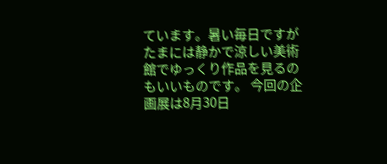ています。暑い毎日ですがたまには静かで涼しい美術館でゆっくり作品を見るのもいいものです。 今回の企画展は8月30日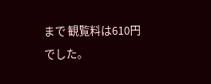まで 観覧料は610円でした。